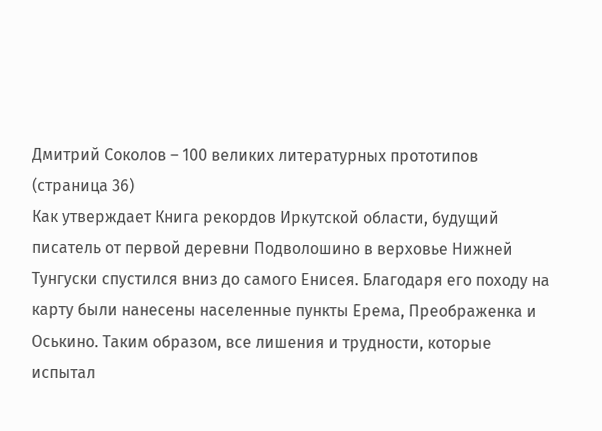Дмитрий Соколов – 100 великих литературных прототипов (страница 36)
Как утверждает Книга рекордов Иркутской области, будущий писатель от первой деревни Подволошино в верховье Нижней Тунгуски спустился вниз до самого Енисея. Благодаря его походу на карту были нанесены населенные пункты Ерема, Преображенка и Оськино. Таким образом, все лишения и трудности, которые испытал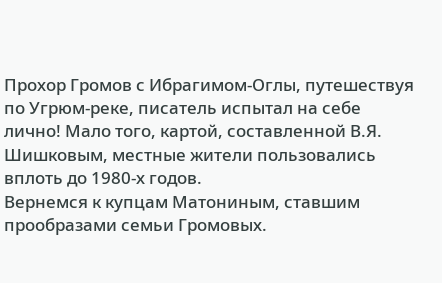Прохор Громов с Ибрагимом-Оглы, путешествуя по Угрюм-реке, писатель испытал на себе лично! Мало того, картой, составленной В.Я. Шишковым, местные жители пользовались вплоть до 1980-х годов.
Вернемся к купцам Матониным, ставшим прообразами семьи Громовых.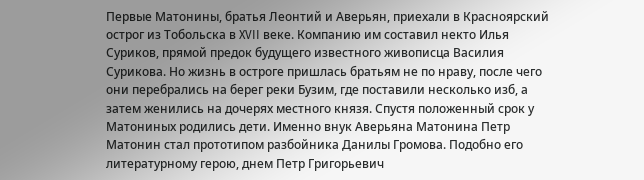Первые Матонины, братья Леонтий и Аверьян, приехали в Красноярский острог из Тобольска в XVII веке. Компанию им составил некто Илья Суриков, прямой предок будущего известного живописца Василия Сурикова. Но жизнь в остроге пришлась братьям не по нраву, после чего они перебрались на берег реки Бузим, где поставили несколько изб, а затем женились на дочерях местного князя. Спустя положенный срок у Матониных родились дети. Именно внук Аверьяна Матонина Петр Матонин стал прототипом разбойника Данилы Громова. Подобно его литературному герою, днем Петр Григорьевич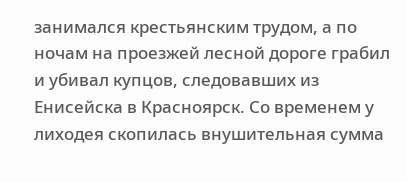занимался крестьянским трудом, а по ночам на проезжей лесной дороге грабил и убивал купцов, следовавших из Енисейска в Красноярск. Со временем у лиходея скопилась внушительная сумма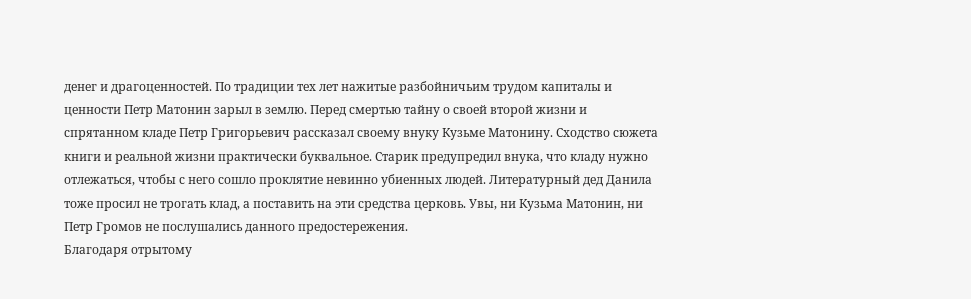денег и драгоценностей. По традиции тех лет нажитые разбойничьим трудом капиталы и ценности Петр Матонин зарыл в землю. Перед смертью тайну о своей второй жизни и спрятанном кладе Петр Григорьевич рассказал своему внуку Кузьме Матонину. Сходство сюжета книги и реальной жизни практически буквальное. Старик предупредил внука, что кладу нужно отлежаться, чтобы с него сошло проклятие невинно убиенных людей. Литературный дед Данила тоже просил не трогать клад, а поставить на эти средства церковь. Увы, ни Кузьма Матонин, ни Петр Громов не послушались данного предостережения.
Благодаря отрытому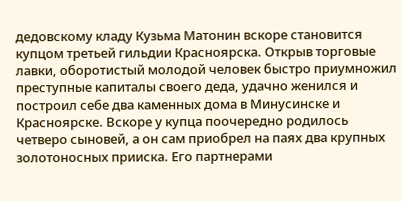дедовскому кладу Кузьма Матонин вскоре становится купцом третьей гильдии Красноярска. Открыв торговые лавки, оборотистый молодой человек быстро приумножил преступные капиталы своего деда, удачно женился и построил себе два каменных дома в Минусинске и Красноярске. Вскоре у купца поочередно родилось четверо сыновей, а он сам приобрел на паях два крупных золотоносных прииска. Его партнерами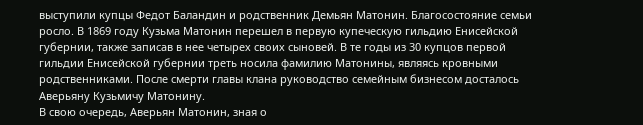выступили купцы Федот Баландин и родственник Демьян Матонин. Благосостояние семьи росло. В 1869 году Кузьма Матонин перешел в первую купеческую гильдию Енисейской губернии, также записав в нее четырех своих сыновей. В те годы из 30 купцов первой гильдии Енисейской губернии треть носила фамилию Матонины, являясь кровными родственниками. После смерти главы клана руководство семейным бизнесом досталось Аверьяну Кузьмичу Матонину.
В свою очередь, Аверьян Матонин, зная о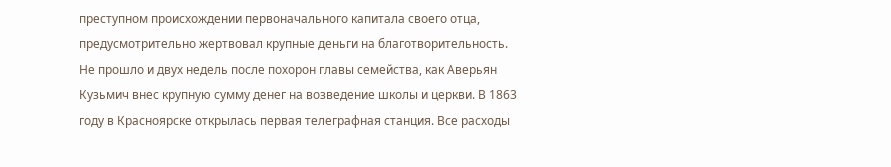преступном происхождении первоначального капитала своего отца, предусмотрительно жертвовал крупные деньги на благотворительность. Не прошло и двух недель после похорон главы семейства, как Аверьян Кузьмич внес крупную сумму денег на возведение школы и церкви. В 1863 году в Красноярске открылась первая телеграфная станция. Все расходы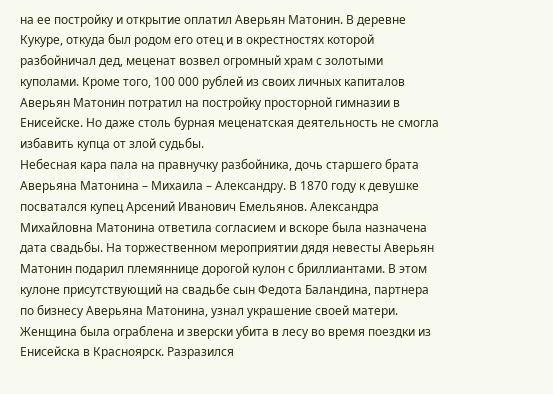на ее постройку и открытие оплатил Аверьян Матонин. В деревне Кукуре, откуда был родом его отец и в окрестностях которой разбойничал дед, меценат возвел огромный храм с золотыми куполами. Кроме того, 100 000 рублей из своих личных капиталов Аверьян Матонин потратил на постройку просторной гимназии в Енисейске. Но даже столь бурная меценатская деятельность не смогла избавить купца от злой судьбы.
Небесная кара пала на правнучку разбойника, дочь старшего брата Аверьяна Матонина – Михаила – Александру. В 1870 году к девушке посватался купец Арсений Иванович Емельянов. Александра Михайловна Матонина ответила согласием и вскоре была назначена дата свадьбы. На торжественном мероприятии дядя невесты Аверьян Матонин подарил племяннице дорогой кулон с бриллиантами. В этом кулоне присутствующий на свадьбе сын Федота Баландина, партнера по бизнесу Аверьяна Матонина, узнал украшение своей матери. Женщина была ограблена и зверски убита в лесу во время поездки из Енисейска в Красноярск. Разразился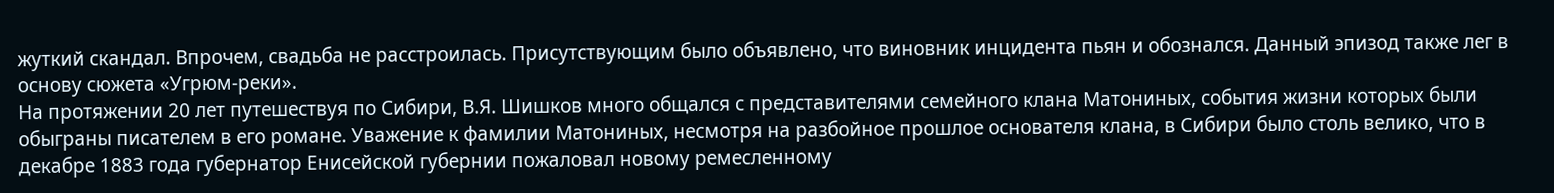жуткий скандал. Впрочем, свадьба не расстроилась. Присутствующим было объявлено, что виновник инцидента пьян и обознался. Данный эпизод также лег в основу сюжета «Угрюм-реки».
На протяжении 20 лет путешествуя по Сибири, В.Я. Шишков много общался с представителями семейного клана Матониных, события жизни которых были обыграны писателем в его романе. Уважение к фамилии Матониных, несмотря на разбойное прошлое основателя клана, в Сибири было столь велико, что в декабре 1883 года губернатор Енисейской губернии пожаловал новому ремесленному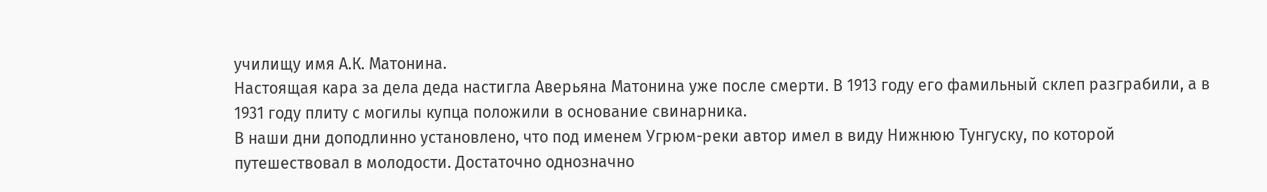училищу имя А.К. Матонина.
Настоящая кара за дела деда настигла Аверьяна Матонина уже после смерти. В 1913 году его фамильный склеп разграбили, а в 1931 году плиту с могилы купца положили в основание свинарника.
В наши дни доподлинно установлено, что под именем Угрюм-реки автор имел в виду Нижнюю Тунгуску, по которой путешествовал в молодости. Достаточно однозначно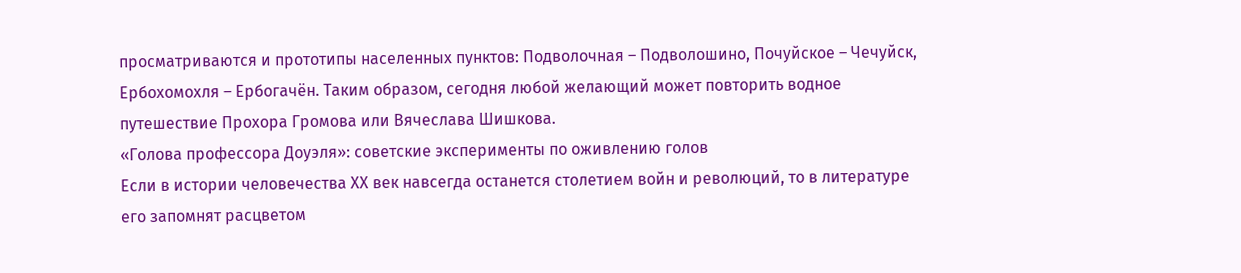просматриваются и прототипы населенных пунктов: Подволочная – Подволошино, Почуйское – Чечуйск, Ербохомохля – Ербогачён. Таким образом, сегодня любой желающий может повторить водное путешествие Прохора Громова или Вячеслава Шишкова.
«Голова профессора Доуэля»: советские эксперименты по оживлению голов
Если в истории человечества ХХ век навсегда останется столетием войн и революций, то в литературе его запомнят расцветом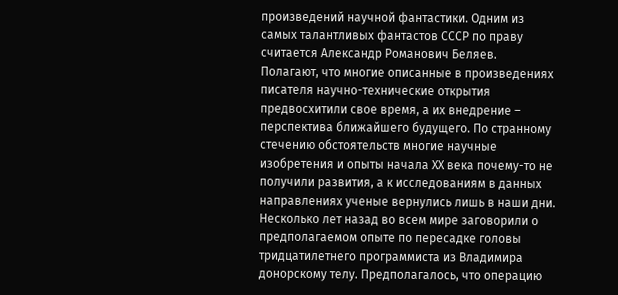произведений научной фантастики. Одним из самых талантливых фантастов СССР по праву считается Александр Романович Беляев. Полагают, что многие описанные в произведениях писателя научно-технические открытия предвосхитили свое время, а их внедрение – перспектива ближайшего будущего. По странному стечению обстоятельств многие научные изобретения и опыты начала ХХ века почему-то не получили развития, а к исследованиям в данных направлениях ученые вернулись лишь в наши дни.
Несколько лет назад во всем мире заговорили о предполагаемом опыте по пересадке головы тридцатилетнего программиста из Владимира донорскому телу. Предполагалось, что операцию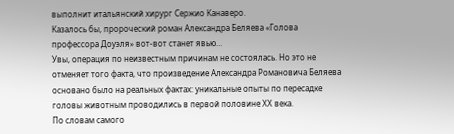выполнит итальянский хирург Сержио Канаверо.
Казалось бы, пророческий роман Александра Беляева «Голова профессора Доуэля» вот-вот станет явью…
Увы, операция по неизвестным причинам не состоялась. Но это не отменяет того факта, что произведение Александра Романовича Беляева основано было на реальных фактах: уникальные опыты по пересадке головы животным проводились в первой половине ХХ века.
По словам самого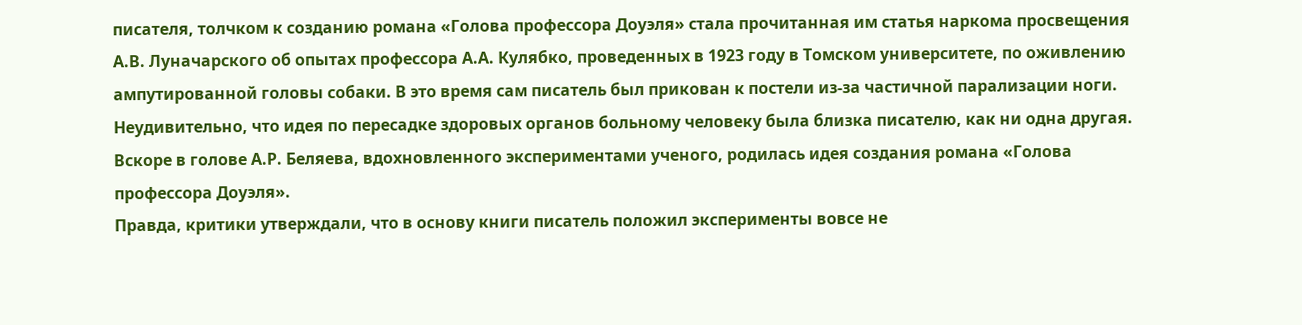писателя, толчком к созданию романа «Голова профессора Доуэля» стала прочитанная им статья наркома просвещения А.В. Луначарского об опытах профессора А.А. Кулябко, проведенных в 1923 году в Томском университете, по оживлению ампутированной головы собаки. В это время сам писатель был прикован к постели из-за частичной парализации ноги.
Неудивительно, что идея по пересадке здоровых органов больному человеку была близка писателю, как ни одна другая. Вскоре в голове А.Р. Беляева, вдохновленного экспериментами ученого, родилась идея создания романа «Голова профессора Доуэля».
Правда, критики утверждали, что в основу книги писатель положил эксперименты вовсе не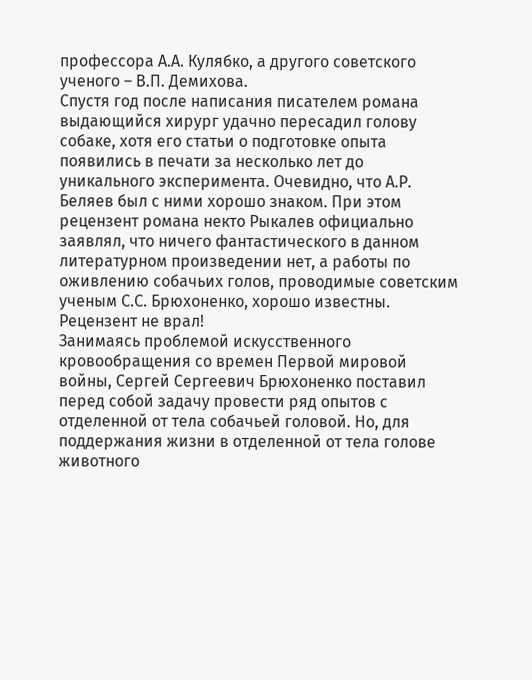профессора А.А. Кулябко, а другого советского ученого – В.П. Демихова.
Спустя год после написания писателем романа выдающийся хирург удачно пересадил голову собаке, хотя его статьи о подготовке опыта появились в печати за несколько лет до уникального эксперимента. Очевидно, что А.Р. Беляев был с ними хорошо знаком. При этом рецензент романа некто Рыкалев официально заявлял, что ничего фантастического в данном литературном произведении нет, а работы по оживлению собачьих голов, проводимые советским ученым С.С. Брюхоненко, хорошо известны.
Рецензент не врал!
Занимаясь проблемой искусственного кровообращения со времен Первой мировой войны, Сергей Сергеевич Брюхоненко поставил перед собой задачу провести ряд опытов с отделенной от тела собачьей головой. Но, для поддержания жизни в отделенной от тела голове животного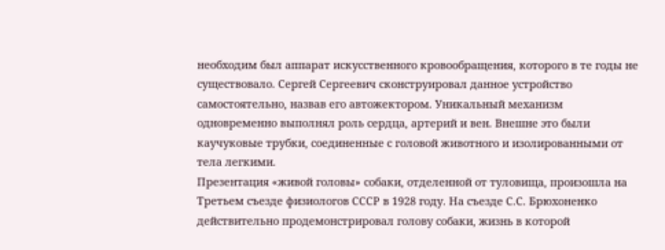необходим был аппарат искусственного кровообращения, которого в те годы не существовало. Сергей Сергеевич сконструировал данное устройство самостоятельно, назвав его автожектором. Уникальный механизм одновременно выполнял роль сердца, артерий и вен. Внешне это были каучуковые трубки, соединенные с головой животного и изолированными от тела легкими.
Презентация «живой головы» собаки, отделенной от туловища, произошла на Третьем съезде физиологов СССР в 1928 году. На съезде С.С. Брюхоненко действительно продемонстрировал голову собаки, жизнь в которой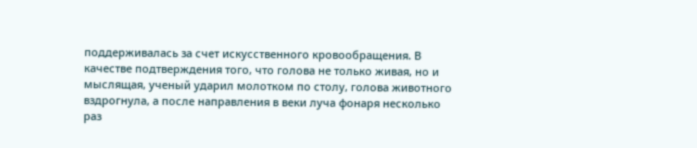поддерживалась за счет искусственного кровообращения. В качестве подтверждения того, что голова не только живая, но и мыслящая, ученый ударил молотком по столу, голова животного вздрогнула, а после направления в веки луча фонаря несколько раз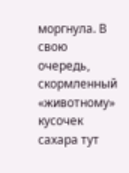моргнула. В свою очередь, скормленный «животному» кусочек сахара тут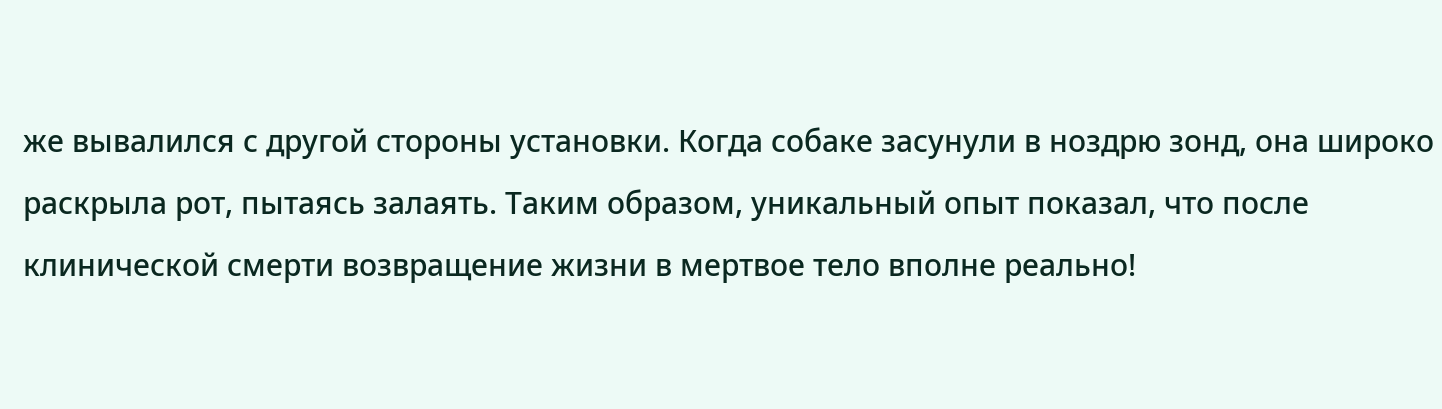же вывалился с другой стороны установки. Когда собаке засунули в ноздрю зонд, она широко раскрыла рот, пытаясь залаять. Таким образом, уникальный опыт показал, что после клинической смерти возвращение жизни в мертвое тело вполне реально!